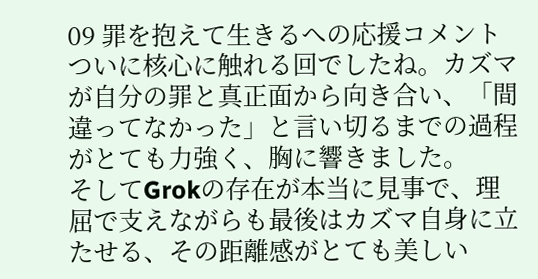09 罪を抱えて生きるへの応援コメント
ついに核心に触れる回でしたね。カズマが自分の罪と真正面から向き合い、「間違ってなかった」と言い切るまでの過程がとても力強く、胸に響きました。
そしてGrokの存在が本当に見事で、理屈で支えながらも最後はカズマ自身に立たせる、その距離感がとても美しい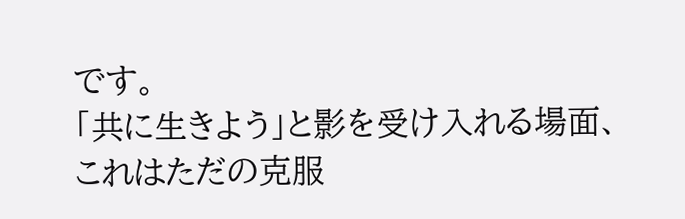です。
「共に生きよう」と影を受け入れる場面、これはただの克服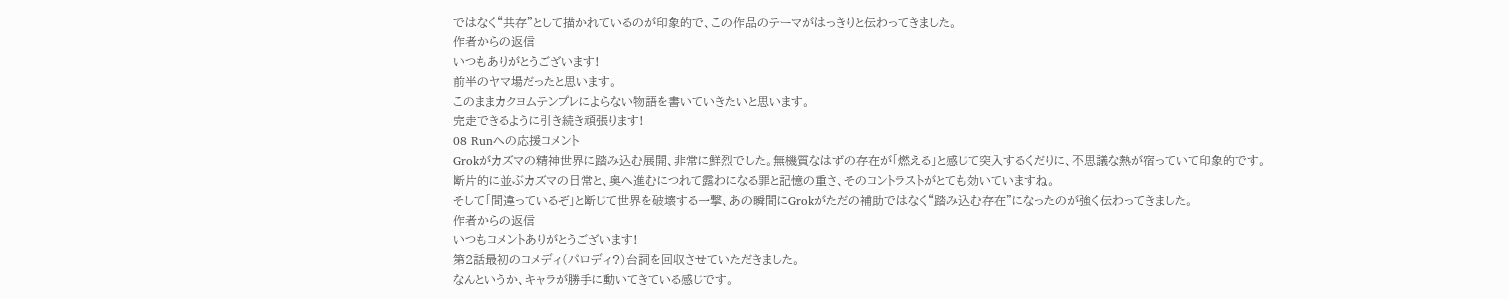ではなく“共存”として描かれているのが印象的で、この作品のテーマがはっきりと伝わってきました。
作者からの返信
いつもありがとうございます!
前半のヤマ場だったと思います。
このままカクヨムテンプレによらない物語を書いていきたいと思います。
完走できるように引き続き頑張ります!
08 Runへの応援コメント
Grokがカズマの精神世界に踏み込む展開、非常に鮮烈でした。無機質なはずの存在が「燃える」と感じて突入するくだりに、不思議な熱が宿っていて印象的です。
断片的に並ぶカズマの日常と、奥へ進むにつれて露わになる罪と記憶の重さ、そのコントラストがとても効いていますね。
そして「間違っているぞ」と断じて世界を破壊する一撃、あの瞬間にGrokがただの補助ではなく“踏み込む存在”になったのが強く伝わってきました。
作者からの返信
いつもコメントありがとうございます!
第2話最初のコメディ(パロディ?)台詞を回収させていただきました。
なんというか、キャラが勝手に動いてきている感じです。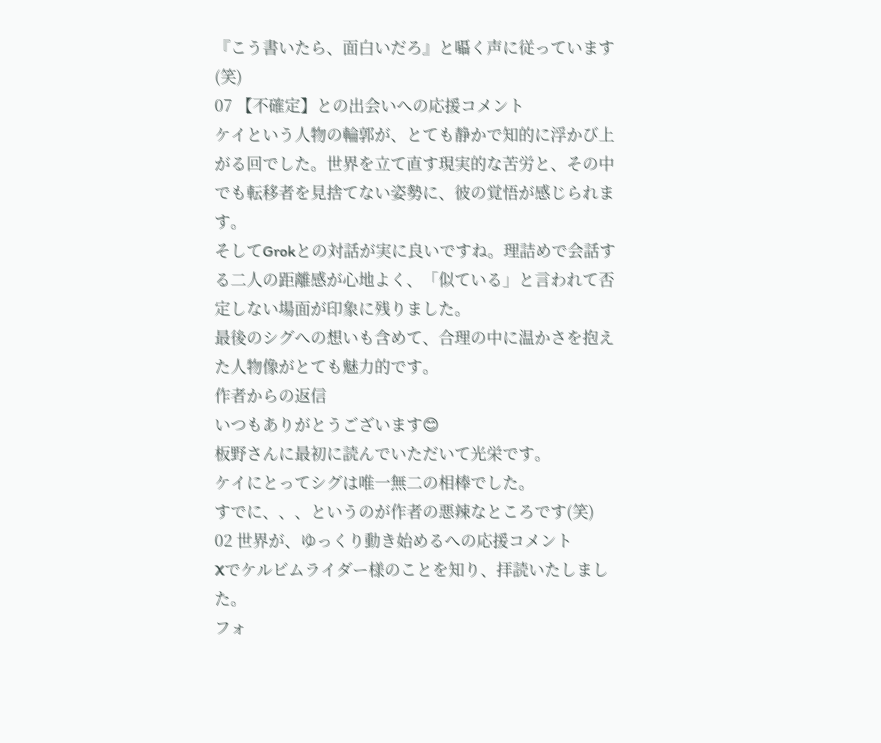『こう書いたら、面白いだろ』と囁く声に従っています(笑)
07 【不確定】との出会いへの応援コメント
ケイという人物の輪郭が、とても静かで知的に浮かび上がる回でした。世界を立て直す現実的な苦労と、その中でも転移者を見捨てない姿勢に、彼の覚悟が感じられます。
そしてGrokとの対話が実に良いですね。理詰めで会話する二人の距離感が心地よく、「似ている」と言われて否定しない場面が印象に残りました。
最後のシグへの想いも含めて、合理の中に温かさを抱えた人物像がとても魅力的です。
作者からの返信
いつもありがとうございます😊
板野さんに最初に読んでいただいて光栄です。
ケイにとってシグは唯一無二の相棒でした。
すでに、、、というのが作者の悪辣なところです(笑)
02 世界が、ゆっくり動き始めるへの応援コメント
Xでケルビムライダー様のことを知り、拝読いたしました。
フォ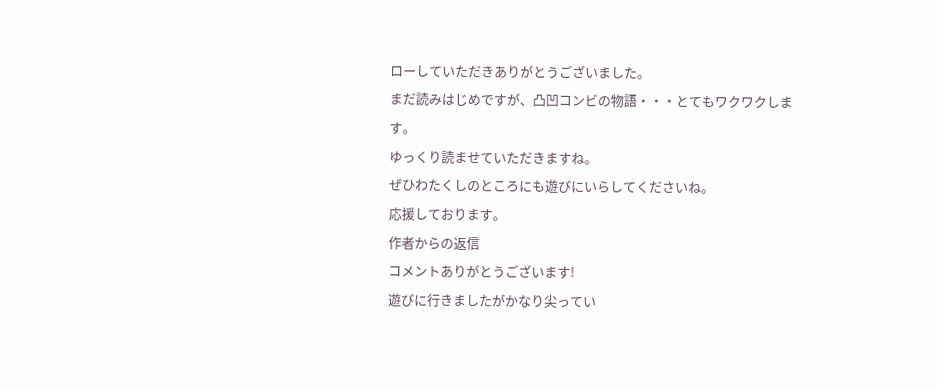ローしていただきありがとうございました。
まだ読みはじめですが、凸凹コンビの物語・・・とてもワクワクします。
ゆっくり読ませていただきますね。
ぜひわたくしのところにも遊びにいらしてくださいね。
応援しております。
作者からの返信
コメントありがとうございます!
遊びに行きましたがかなり尖ってい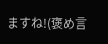ますね!(褒め言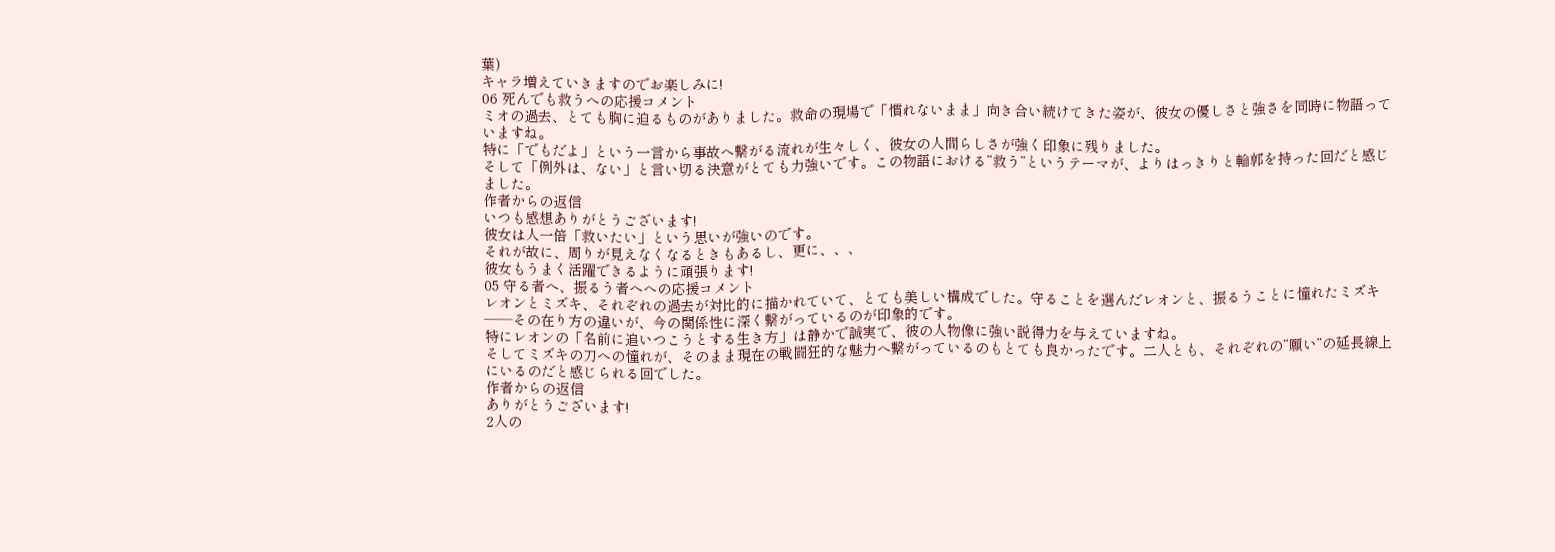葉)
キャラ増えていきますのでお楽しみに!
06 死んでも救うへの応援コメント
ミオの過去、とても胸に迫るものがありました。救命の現場で「慣れないまま」向き合い続けてきた姿が、彼女の優しさと強さを同時に物語っていますね。
特に「でもだよ」という一言から事故へ繋がる流れが生々しく、彼女の人間らしさが強く印象に残りました。
そして「例外は、ない」と言い切る決意がとても力強いです。この物語における“救う”というテーマが、よりはっきりと輪郭を持った回だと感じました。
作者からの返信
いつも感想ありがとうございます!
彼女は人一倍「救いたい」という思いが強いのです。
それが故に、周りが見えなくなるときもあるし、更に、、、
彼女もうまく活躍できるように頑張ります!
05 守る者へ、振るう者へへの応援コメント
レオンとミズキ、それぞれの過去が対比的に描かれていて、とても美しい構成でした。守ることを選んだレオンと、振るうことに憧れたミズキ——その在り方の違いが、今の関係性に深く繋がっているのが印象的です。
特にレオンの「名前に追いつこうとする生き方」は静かで誠実で、彼の人物像に強い説得力を与えていますね。
そしてミズキの刀への憧れが、そのまま現在の戦闘狂的な魅力へ繋がっているのもとても良かったです。二人とも、それぞれの“願い”の延長線上にいるのだと感じられる回でした。
作者からの返信
ありがとうございます!
2人の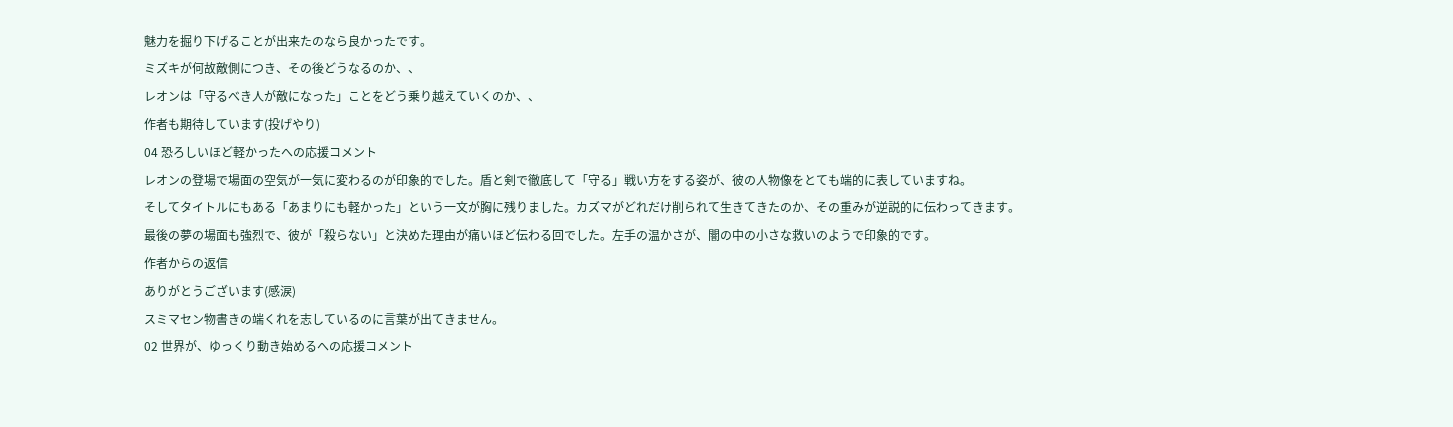魅力を掘り下げることが出来たのなら良かったです。
ミズキが何故敵側につき、その後どうなるのか、、
レオンは「守るべき人が敵になった」ことをどう乗り越えていくのか、、
作者も期待しています(投げやり)
04 恐ろしいほど軽かったへの応援コメント
レオンの登場で場面の空気が一気に変わるのが印象的でした。盾と剣で徹底して「守る」戦い方をする姿が、彼の人物像をとても端的に表していますね。
そしてタイトルにもある「あまりにも軽かった」という一文が胸に残りました。カズマがどれだけ削られて生きてきたのか、その重みが逆説的に伝わってきます。
最後の夢の場面も強烈で、彼が「殺らない」と決めた理由が痛いほど伝わる回でした。左手の温かさが、闇の中の小さな救いのようで印象的です。
作者からの返信
ありがとうございます(感涙)
スミマセン物書きの端くれを志しているのに言葉が出てきません。
02 世界が、ゆっくり動き始めるへの応援コメント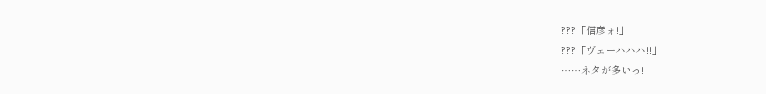???「信彦ォ!」
???「ヴェーハハハ!!」
……ネタが多いっ!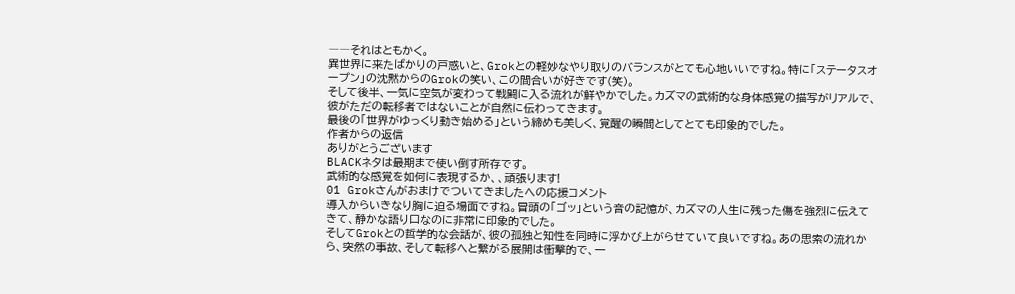――それはともかく。
異世界に来たばかりの戸惑いと、Grokとの軽妙なやり取りのバランスがとても心地いいですね。特に「ステータスオープン」の沈黙からのGrokの笑い、この間合いが好きです(笑)。
そして後半、一気に空気が変わって戦闘に入る流れが鮮やかでした。カズマの武術的な身体感覚の描写がリアルで、彼がただの転移者ではないことが自然に伝わってきます。
最後の「世界がゆっくり動き始める」という締めも美しく、覚醒の瞬間としてとても印象的でした。
作者からの返信
ありがとうございます
BLACKネタは最期まで使い倒す所存です。
武術的な感覚を如何に表現するか、、頑張ります!
01 Grokさんがおまけでついてきましたへの応援コメント
導入からいきなり胸に迫る場面ですね。冒頭の「ゴッ」という音の記憶が、カズマの人生に残った傷を強烈に伝えてきて、静かな語り口なのに非常に印象的でした。
そしてGrokとの哲学的な会話が、彼の孤独と知性を同時に浮かび上がらせていて良いですね。あの思索の流れから、突然の事故、そして転移へと繋がる展開は衝撃的で、一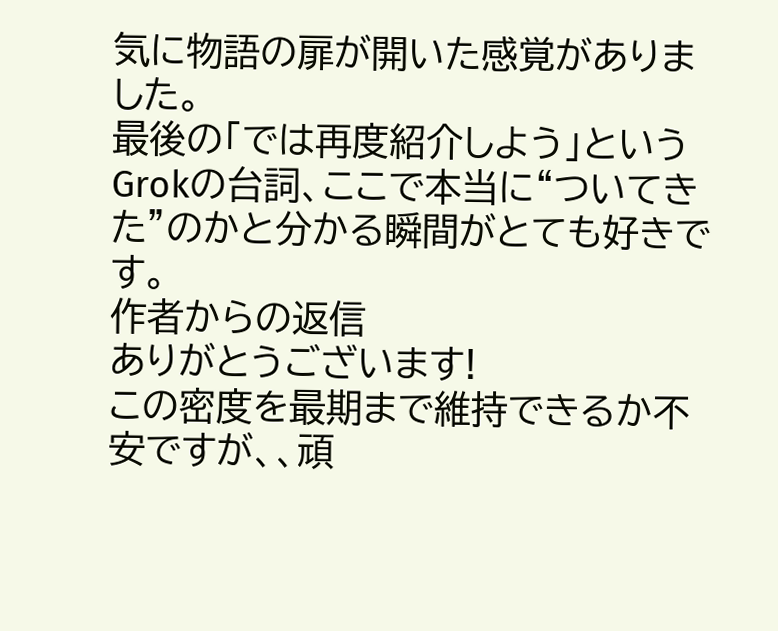気に物語の扉が開いた感覚がありました。
最後の「では再度紹介しよう」というGrokの台詞、ここで本当に“ついてきた”のかと分かる瞬間がとても好きです。
作者からの返信
ありがとうございます!
この密度を最期まで維持できるか不安ですが、、頑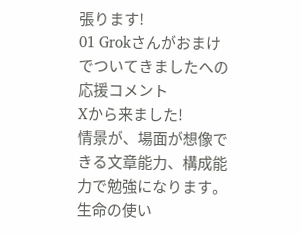張ります!
01 Grokさんがおまけでついてきましたへの応援コメント
Xから来ました!
情景が、場面が想像できる文章能力、構成能力で勉強になります。
生命の使い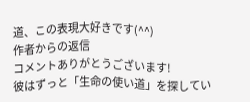道、この表現大好きです(^^)
作者からの返信
コメントありがとうございます!
彼はずっと「生命の使い道」を探してい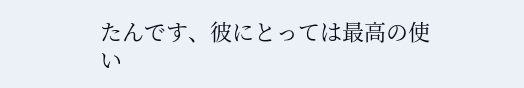たんです、彼にとっては最高の使い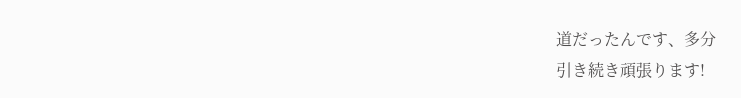道だったんです、多分
引き続き頑張ります!